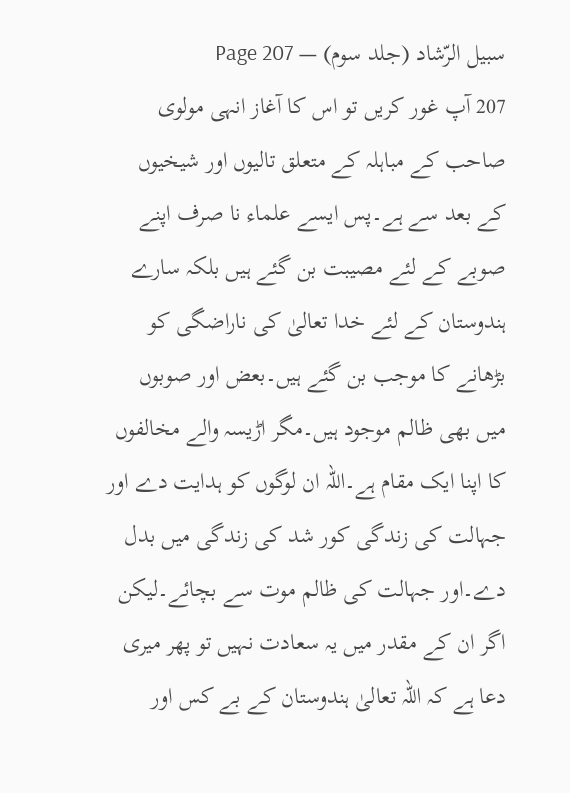سبیل الرّشاد (جلد سوم) — Page 207
207 آپ غور کریں تو اس کا آغاز انہی مولوی صاحب کے مباہلہ کے متعلق تالیوں اور شیخیوں کے بعد سے ہے۔پس ایسے علماء نا صرف اپنے صوبے کے لئے مصیبت بن گئے ہیں بلکہ سارے ہندوستان کے لئے خدا تعالیٰ کی ناراضگی کو بڑھانے کا موجب بن گئے ہیں۔بعض اور صوبوں میں بھی ظالم موجود ہیں۔مگر اڑیسہ والے مخالفوں کا اپنا ایک مقام ہے۔اللہ ان لوگوں کو ہدایت دے اور جہالت کی زندگی کور شد کی زندگی میں بدل دے۔اور جہالت کی ظالم موت سے بچائے۔لیکن اگر ان کے مقدر میں یہ سعادت نہیں تو پھر میری دعا ہے کہ اللہ تعالیٰ ہندوستان کے بے کس اور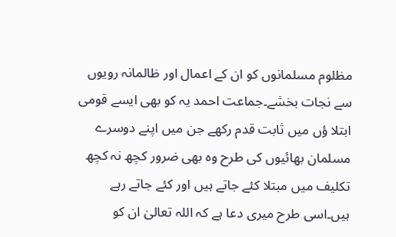مظلوم مسلمانوں کو ان کے اعمال اور ظالمانہ رویوں سے نجات بخشے۔جماعت احمد یہ کو بھی ایسے قومی ابتلا ؤں میں ثابت قدم رکھے جن میں اپنے دوسرے مسلمان بھائیوں کی طرح وہ بھی ضرور کچھ نہ کچھ تکلیف میں مبتلا کئے جاتے ہیں اور کئے جاتے رہے ہیں۔اسی طرح میری دعا ہے کہ اللہ تعالیٰ ان کو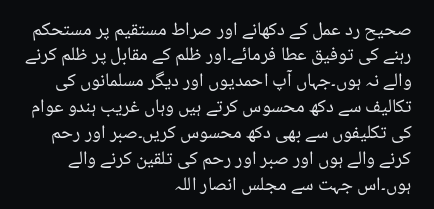صحیح رد عمل کے دکھانے اور صراط مستقیم پر مستحکم رہنے کی توفیق عطا فرمائے۔اور ظلم کے مقابل پر ظلم کرنے والے نہ ہوں۔جہاں آپ احمدیوں اور دیگر مسلمانوں کی تکالیف سے دکھ محسوس کرتے ہیں وہاں غریب ہندو عوام کی تکلیفوں سے بھی دکھ محسوس کریں۔صبر اور رحم کرنے والے ہوں اور صبر اور رحم کی تلقین کرنے والے ہوں۔اس جہت سے مجلس انصار اللہ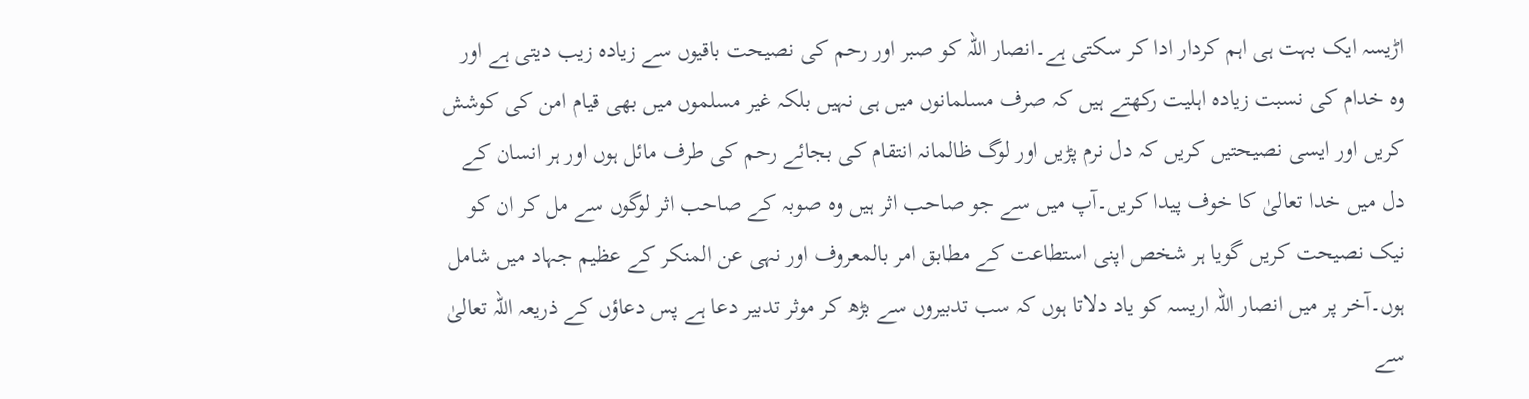اڑیسہ ایک بہت ہی اہم کردار ادا کر سکتی ہے۔انصار اللہ کو صبر اور رحم کی نصیحت باقیوں سے زیادہ زیب دیتی ہے اور وہ خدام کی نسبت زیادہ اہلیت رکھتے ہیں کہ صرف مسلمانوں میں ہی نہیں بلکہ غیر مسلموں میں بھی قیام امن کی کوشش کریں اور ایسی نصیحتیں کریں کہ دل نرم پڑیں اور لوگ ظالمانہ انتقام کی بجائے رحم کی طرف مائل ہوں اور ہر انسان کے دل میں خدا تعالیٰ کا خوف پیدا کریں۔آپ میں سے جو صاحب اثر ہیں وہ صوبہ کے صاحب اثر لوگوں سے مل کر ان کو نیک نصیحت کریں گویا ہر شخص اپنی استطاعت کے مطابق امر بالمعروف اور نہی عن المنکر کے عظیم جہاد میں شامل ہوں۔آخر پر میں انصار اللہ اریسہ کو یاد دلاتا ہوں کہ سب تدبیروں سے بڑھ کر موثر تدبیر دعا ہے پس دعاؤں کے ذریعہ اللہ تعالیٰ سے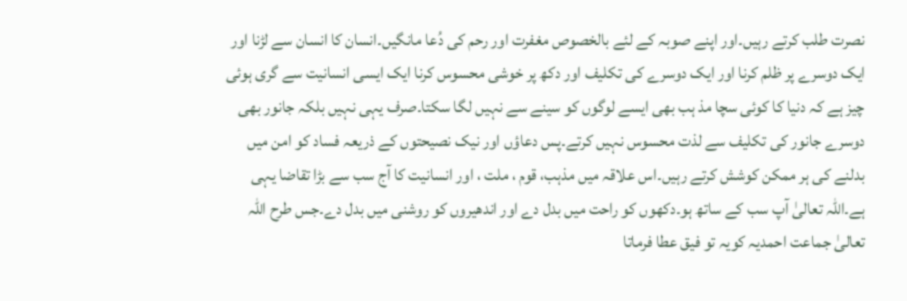نصرت طلب کرتے رہیں۔اور اپنے صوبہ کے لئے بالخصوص مغفرت اور رحم کی دُعا مانگیں۔انسان کا انسان سے لڑنا اور ایک دوسرے پر ظلم کرنا اور ایک دوسرے کی تکلیف اور دکھ پر خوشی محسوس کرنا ایک ایسی انسانیت سے گری ہوئی چیز ہے کہ دنیا کا کوئی سچا مذ ہب بھی ایسے لوگوں کو سینے سے نہیں لگا سکتا۔صرف یہی نہیں بلکہ جانور بھی دوسرے جانور کی تکلیف سے لذت محسوس نہیں کرتے۔پس دعاؤں اور نیک نصیحتوں کے ذریعہ فساد کو امن میں بدلنے کی ہر ممکن کوشش کرتے رہیں۔اس علاقہ میں مذہب، قوم ، ملت ، اور انسانیت کا آج سب سے بڑا تقاضا یہی ہے۔اللہ تعالیٰ آپ سب کے ساتھ ہو۔دکھوں کو راحت میں بدل دے اور اندھیروں کو روشنی میں بدل دے۔جس طرح اللہ تعالیٰ جماعت احمدیہ کویہ تو فیق عطا فرماتا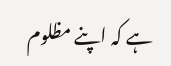ہے کہ اپنے مظلوم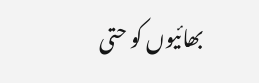بھائیوں کو حتی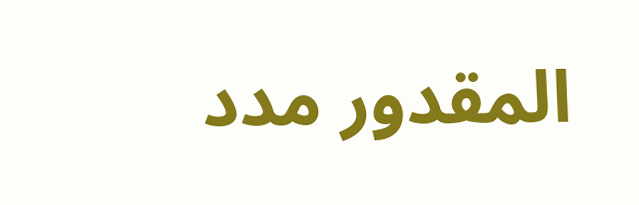المقدور مدد